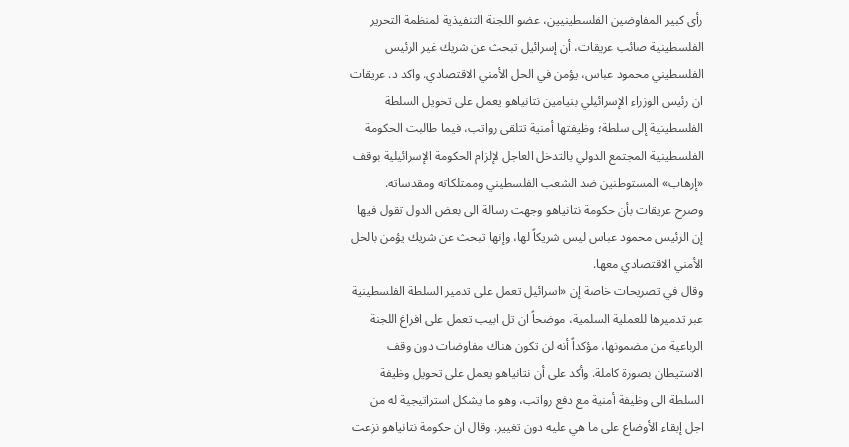رأى كبير المفاوضين الفلسطينيين، عضو اللجنة التنفيذية لمنظمة التحرير الفلسطينية صائب عريقات، أن إسرائيل تبحث عن شريك غير الرئيس الفلسطيني محمود عباس، يؤمن في الحل الأمني الاقتصادي. واكد د. عريقات ان رئيس الوزراء الإسرائيلي بنيامين نتانياهو يعمل على تحويل السلطة الفلسطينية إلى سلطة؛ وظيفتها أمنية تتلقى رواتب، فيما طالبت الحكومة الفلسطينية المجتمع الدولي بالتدخل العاجل لإلزام الحكومة الإسرائيلية بوقف «إرهاب» المستوطنين ضد الشعب الفلسطيني وممتلكاته ومقدساته.
وصرح عريقات بأن حكومة نتانياهو وجهت رسالة الى بعض الدول تقول فيها إن الرئيس محمود عباس ليس شريكاً لها، وإنها تبحث عن شريك يؤمن بالحل الأمني الاقتصادي معها.
وقال في تصريحات خاصة إن «اسرائيل تعمل على تدمير السلطة الفلسطينية عبر تدميرها للعملية السلمية، موضحاً ان تل ابيب تعمل على افراغ اللجنة الرباعية من مضمونها، مؤكداً أنه لن تكون هناك مفاوضات دون وقف الاستيطان بصورة كاملة. وأكد على أن نتانياهو يعمل على تحويل وظيفة السلطة الى وظيفة أمنية مع دفع رواتب، وهو ما يشكل استراتيجية له من اجل إبقاء الأوضاع على ما هي عليه دون تغيير. وقال ان حكومة نتانياهو نزعت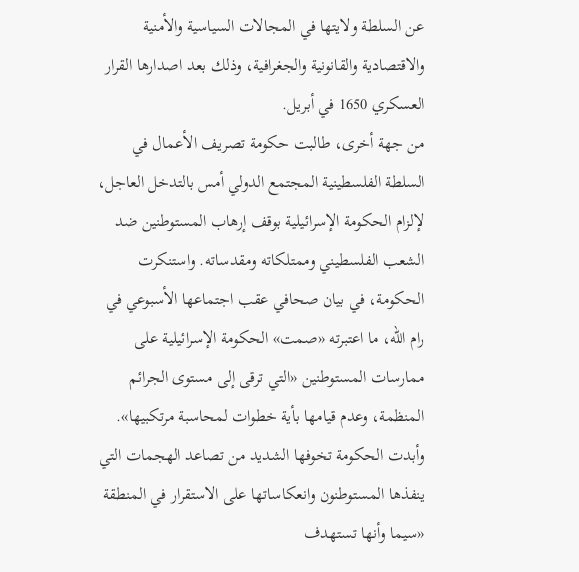عن السلطة ولايتها في المجالات السياسية والأمنية والاقتصادية والقانونية والجغرافية، وذلك بعد اصدارها القرار العسكري 1650 في أبريل.
من جهة أخرى، طالبت حكومة تصريف الأعمال في السلطة الفلسطينية المجتمع الدولي أمس بالتدخل العاجل، لإلزام الحكومة الإسرائيلية بوقف إرهاب المستوطنين ضد الشعب الفلسطيني وممتلكاته ومقدساته. واستنكرت الحكومة، في بيان صحافي عقب اجتماعها الأسبوعي في رام الله، ما اعتبرته «صمت» الحكومة الإسرائيلية على ممارسات المستوطنين «التي ترقى إلى مستوى الجرائم المنظمة، وعدم قيامها بأية خطوات لمحاسبة مرتكبيها».
وأبدت الحكومة تخوفها الشديد من تصاعد الهجمات التي ينفذها المستوطنون وانعكاساتها على الاستقرار في المنطقة «سيما وأنها تستهدف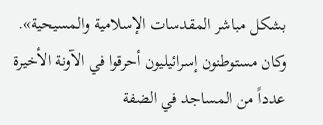بشكل مباشر المقدسات الإسلامية والمسيحية». وكان مستوطنون إسرائيليون أحرقوا في الآونة الأخيرة عدداً من المساجد في الضفة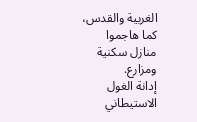الغربية والقدس، كما هاجموا منازل سكنية ومزارع.
إدانة الغول الاستيطاني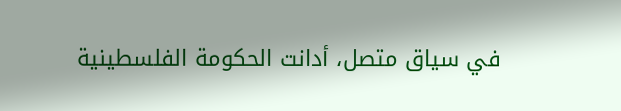في سياق متصل، أدانت الحكومة الفلسطينية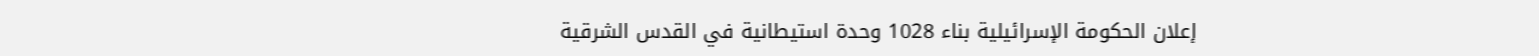إعلان الحكومة الإسرائيلية بناء 1028 وحدة استيطانية في القدس الشرقية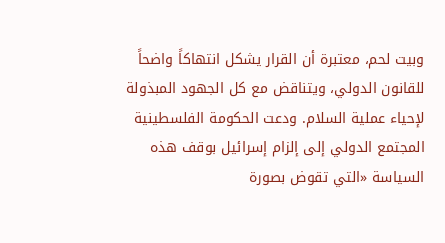وبيت لحم، معتبرة أن القرار يشكل انتهاكاً واضحاً للقانون الدولي، ويتناقض مع كل الجهود المبذولة لإحياء عملية السلام. ودعت الحكومة الفلسطينية المجتمع الدولي إلى إلزام إسرائيل بوقف هذه السياسة «التي تقوض بصورة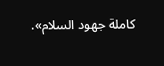كاملة جهود السلام».